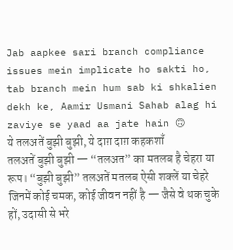Jab aapkee sari branch compliance issues mein implicate ho sakti ho, tab branch mein hum sab ki shkalien dekh ke, Aamir Usmani Sahab alag hi zaviye se yaad aa jate hain 🙃
ये तलअतें बुझी बुझी, ये दाग़ दाग़ कहकशाँ
तलअतें बुझी बुझी — “तलअत” का मतलब है चेहरा या रूप। “बुझी बुझी” तलअतें मतलब ऐसी शक्लें या चेहरे जिनमें कोई चमक, कोई जीवन नहीं है — जैसे वे थक चुके हों, उदासी से भरे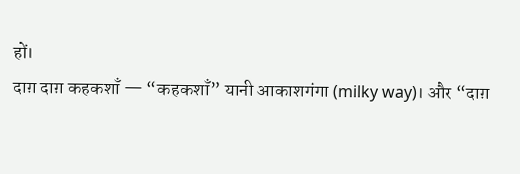हों।
दाग़ दाग़ कहकशाँ — “कहकशाँ” यानी आकाशगंगा (milky way)। और “दाग़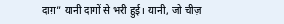दाग़” यानी दागों से भरी हुई। यानी, जो चीज़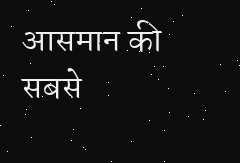आसमान की सबसे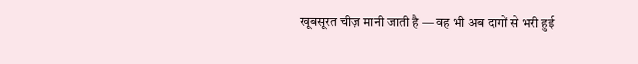खूबसूरत चीज़ मानी जाती है — वह भी अब दागों से भरी हुई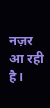नज़र आ रही है।